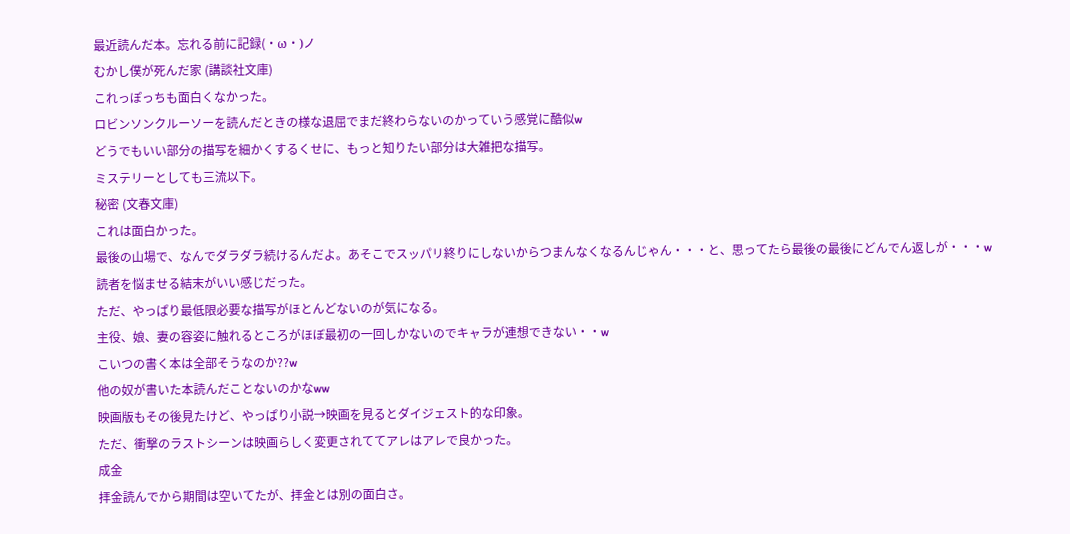最近読んだ本。忘れる前に記録(・ω・)ノ
むかし僕が死んだ家 (講談社文庫)
これっぽっちも面白くなかった。
ロビンソンクルーソーを読んだときの様な退屈でまだ終わらないのかっていう感覚に酷似w
どうでもいい部分の描写を細かくするくせに、もっと知りたい部分は大雑把な描写。
ミステリーとしても三流以下。
秘密 (文春文庫)
これは面白かった。
最後の山場で、なんでダラダラ続けるんだよ。あそこでスッパリ終りにしないからつまんなくなるんじゃん・・・と、思ってたら最後の最後にどんでん返しが・・・w
読者を悩ませる結末がいい感じだった。
ただ、やっぱり最低限必要な描写がほとんどないのが気になる。
主役、娘、妻の容姿に触れるところがほぼ最初の一回しかないのでキャラが連想できない・・w
こいつの書く本は全部そうなのか??w
他の奴が書いた本読んだことないのかなww
映画版もその後見たけど、やっぱり小説→映画を見るとダイジェスト的な印象。
ただ、衝撃のラストシーンは映画らしく変更されててアレはアレで良かった。
成金
拝金読んでから期間は空いてたが、拝金とは別の面白さ。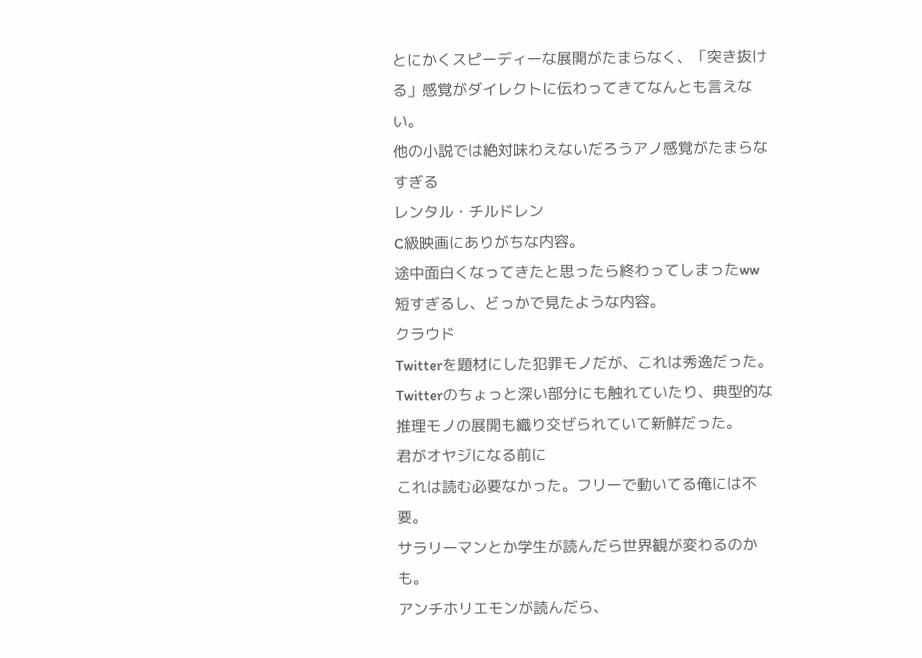とにかくスピーディーな展開がたまらなく、「突き抜ける」感覚がダイレクトに伝わってきてなんとも言えない。
他の小説では絶対味わえないだろうアノ感覚がたまらなすぎる
レンタル・チルドレン
C級映画にありがちな内容。
途中面白くなってきたと思ったら終わってしまったww
短すぎるし、どっかで見たような内容。
クラウド
Twitterを題材にした犯罪モノだが、これは秀逸だった。
Twitterのちょっと深い部分にも触れていたり、典型的な推理モノの展開も織り交ぜられていて新鮮だった。
君がオヤジになる前に
これは読む必要なかった。フリーで動いてる俺には不要。
サラリーマンとか学生が読んだら世界観が変わるのかも。
アンチホリエモンが読んだら、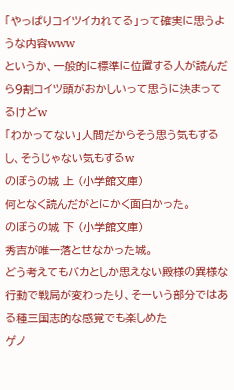「やっぱりコイツイカれてる」って確実に思うような内容www
というか、一般的に標準に位置する人が読んだら9割コイツ頭がおかしいって思うに決まってるけどw
「わかってない」人間だからそう思う気もするし、そうじゃない気もするw
のぼうの城 上 (小学館文庫)
何となく読んだがとにかく面白かった。
のぼうの城 下 (小学館文庫)
秀吉が唯一落とせなかった城。
どう考えてもバカとしか思えない殿様の異様な行動で戦局が変わったり、そーいう部分ではある種三国志的な感覚でも楽しめた
ゲノ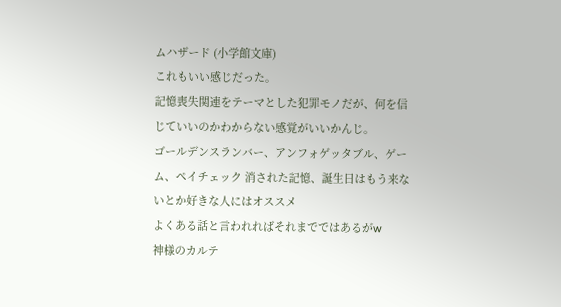ムハザード (小学館文庫)
これもいい感じだった。
記憶喪失関連をテーマとした犯罪モノだが、何を信じていいのかわからない感覚がいいかんじ。
ゴールデンスランバー、アンフォゲッタブル、ゲーム、ペイチェック 消された記憶、誕生日はもう来ないとか好きな人にはオススメ
よくある話と言われればそれまでではあるがw
神様のカルテ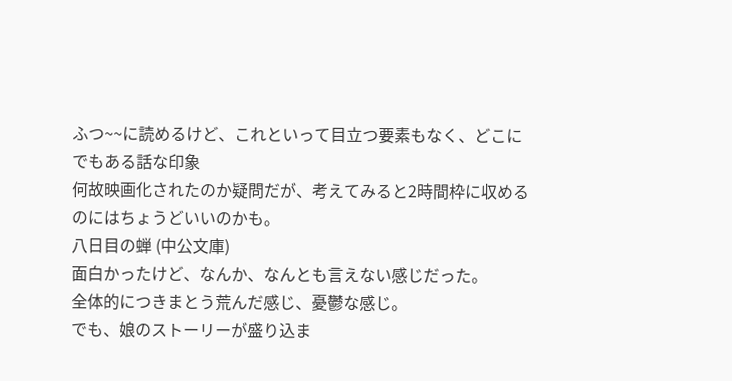ふつ~~に読めるけど、これといって目立つ要素もなく、どこにでもある話な印象
何故映画化されたのか疑問だが、考えてみると2時間枠に収めるのにはちょうどいいのかも。
八日目の蝉 (中公文庫)
面白かったけど、なんか、なんとも言えない感じだった。
全体的につきまとう荒んだ感じ、憂鬱な感じ。
でも、娘のストーリーが盛り込ま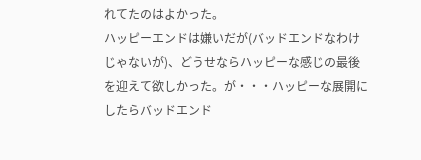れてたのはよかった。
ハッピーエンドは嫌いだが(バッドエンドなわけじゃないが)、どうせならハッピーな感じの最後を迎えて欲しかった。が・・・ハッピーな展開にしたらバッドエンド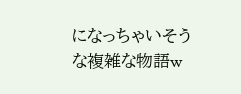になっちゃいそうな複雑な物語w